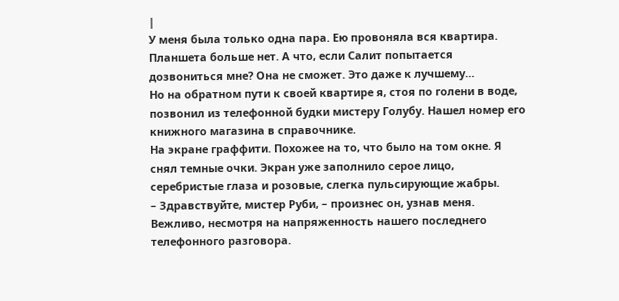|
У меня была только одна пара. Ею провоняла вся квартира.
Планшета больше нет. А что, если Салит попытается дозвониться мне? Она не сможет. Это даже к лучшему…
Но на обратном пути к своей квартире я, стоя по голени в воде, позвонил из телефонной будки мистеру Голубу. Нашел номер его книжного магазина в справочнике.
На экране граффити. Похожее на то, что было на том окне. Я снял темные очки. Экран уже заполнило серое лицо, серебристые глаза и розовые, слегка пульсирующие жабры.
– Здравствуйте, мистер Руби, – произнес он, узнав меня. Вежливо, несмотря на напряженность нашего последнего телефонного разговора.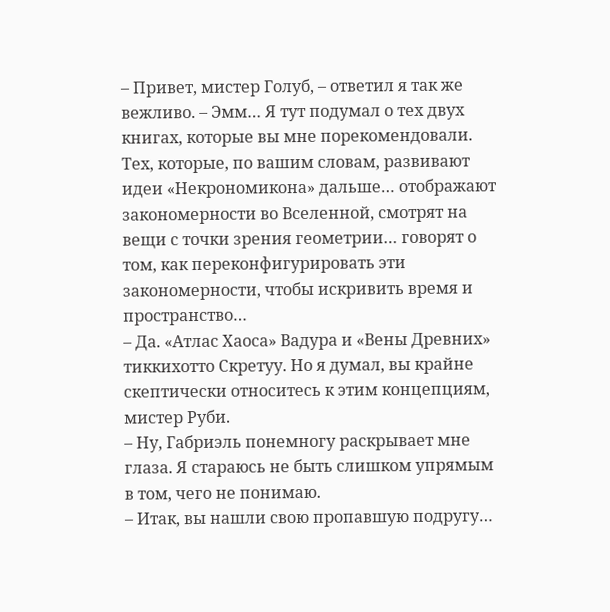– Привет, мистер Голуб, – ответил я так же вежливо. – Эмм… Я тут подумал о тех двух книгах, которые вы мне порекомендовали. Тех, которые, по вашим словам, развивают идеи «Некрономикона» дальше… отображают закономерности во Вселенной, смотрят на вещи с точки зрения геометрии… говорят о том, как переконфигурировать эти закономерности, чтобы искривить время и пространство…
– Да. «Атлас Хаоса» Вадура и «Вены Древних» тиккихотто Скретуу. Но я думал, вы крайне скептически относитесь к этим концепциям, мистер Руби.
– Ну, Габриэль понемногу раскрывает мне глаза. Я стараюсь не быть слишком упрямым в том, чего не понимаю.
– Итак, вы нашли свою пропавшую подругу…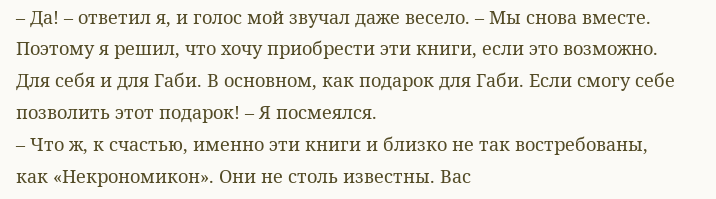– Да! – ответил я, и голос мой звучал даже весело. – Мы снова вместе. Поэтому я решил, что хочу приобрести эти книги, если это возможно. Для себя и для Габи. В основном, как подарок для Габи. Если смогу себе позволить этот подарок! – Я посмеялся.
– Что ж, к счастью, именно эти книги и близко не так востребованы, как «Некрономикон». Они не столь известны. Вас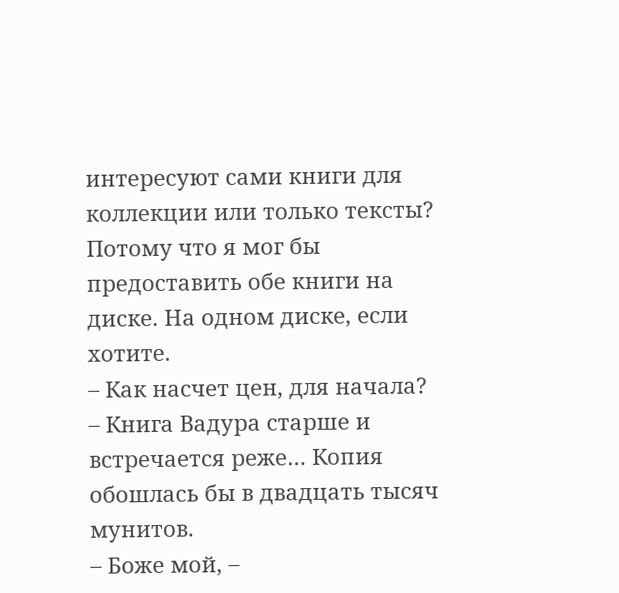интересуют сами книги для коллекции или только тексты? Потому что я мог бы предоставить обе книги на диске. На одном диске, если хотите.
– Как насчет цен, для начала?
– Книга Вадура старше и встречается реже… Копия обошлась бы в двадцать тысяч мунитов.
– Боже мой, –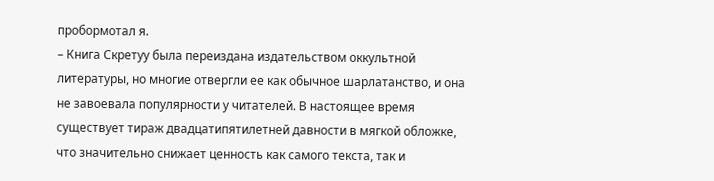пробормотал я.
– Книга Скретуу была переиздана издательством оккультной литературы, но многие отвергли ее как обычное шарлатанство, и она не завоевала популярности у читателей. В настоящее время существует тираж двадцатипятилетней давности в мягкой обложке, что значительно снижает ценность как самого текста, так и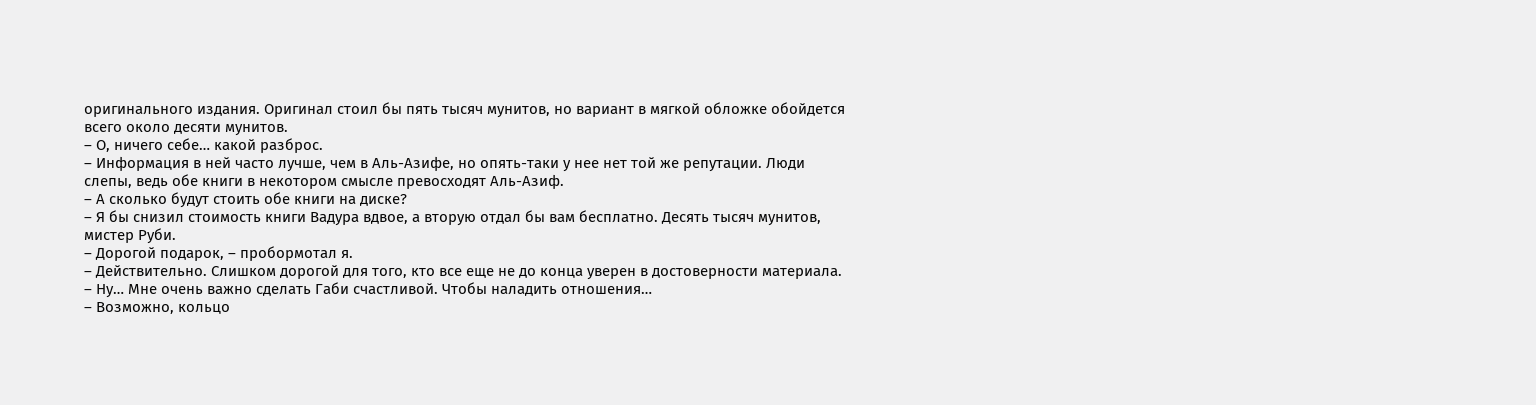оригинального издания. Оригинал стоил бы пять тысяч мунитов, но вариант в мягкой обложке обойдется всего около десяти мунитов.
– О, ничего себе… какой разброс.
– Информация в ней часто лучше, чем в Аль-Азифе, но опять-таки у нее нет той же репутации. Люди слепы, ведь обе книги в некотором смысле превосходят Аль-Азиф.
– А сколько будут стоить обе книги на диске?
– Я бы снизил стоимость книги Вадура вдвое, а вторую отдал бы вам бесплатно. Десять тысяч мунитов, мистер Руби.
– Дорогой подарок, – пробормотал я.
– Действительно. Слишком дорогой для того, кто все еще не до конца уверен в достоверности материала.
– Ну… Мне очень важно сделать Габи счастливой. Чтобы наладить отношения…
– Возможно, кольцо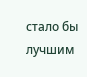стало бы лучшим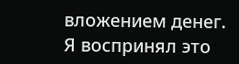вложением денег.
Я воспринял это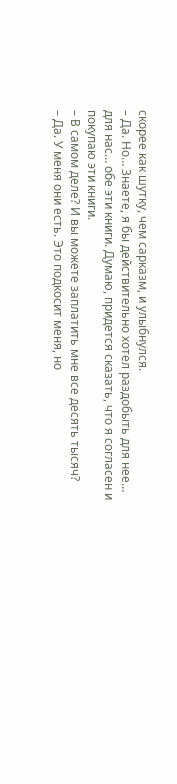скорее как шутку, чем сарказм, и улыбнулся.
– Да. Но… Знаете, я бы действительно хотел раздобыть для нее… для нас… обе эти книги. Думаю, придется сказать, что я согласен и покупаю эти книги.
– В самом деле? И вы можете заплатить мне все десять тысяч?
– Да. У меня они есть. Это подкосит меня, но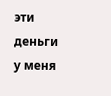эти деньги у меня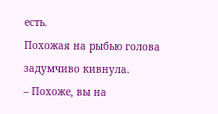есть.
Похожая на рыбью голова задумчиво кивнула.
– Похоже, вы на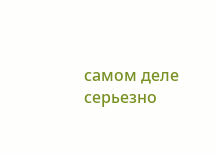самом деле серьезно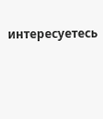интересуетесь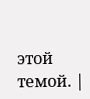этой темой. |